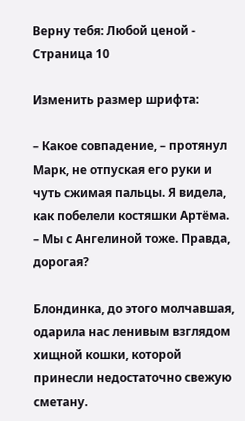Верну тебя: Любой ценой - Страница 10

Изменить размер шрифта:

– Какое совпадение, – протянул Марк, не отпуская его руки и чуть сжимая пальцы. Я видела, как побелели костяшки Артёма. – Мы с Ангелиной тоже. Правда, дорогая?

Блондинка, до этого молчавшая, одарила нас ленивым взглядом хищной кошки, которой принесли недостаточно свежую сметану.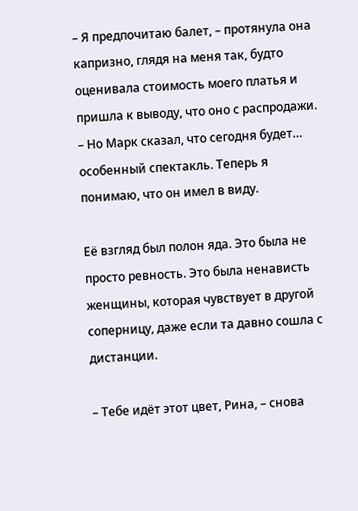– Я предпочитаю балет, – протянула она капризно, глядя на меня так, будто оценивала стоимость моего платья и пришла к выводу, что оно с распродажи. – Но Марк сказал, что сегодня будет… особенный спектакль. Теперь я понимаю, что он имел в виду.

Её взгляд был полон яда. Это была не просто ревность. Это была ненависть женщины, которая чувствует в другой соперницу, даже если та давно сошла с дистанции.

– Тебе идёт этот цвет, Рина, – снова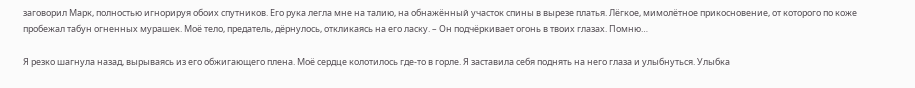заговорил Марк, полностью игнорируя обоих спутников. Его рука легла мне на талию, на обнажённый участок спины в вырезе платья. Лёгкое, мимолётное прикосновение, от которого по коже пробежал табун огненных мурашек. Моё тело, предатель, дёрнулось, откликаясь на его ласку. – Он подчёркивает огонь в твоих глазах. Помню…

Я резко шагнула назад, вырываясь из его обжигающего плена. Моё сердце колотилось где-то в горле. Я заставила себя поднять на него глаза и улыбнуться. Улыбка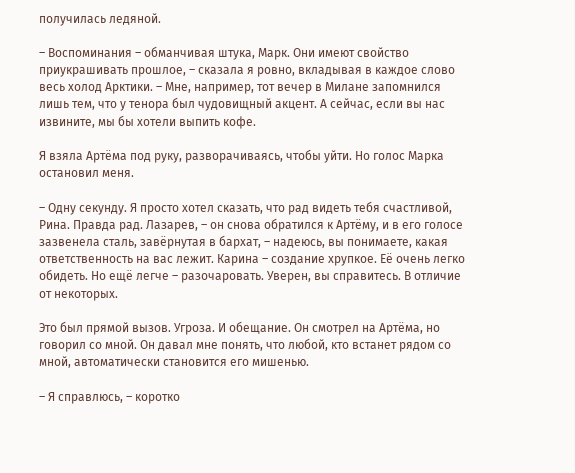получилась ледяной.

– Воспоминания – обманчивая штука, Марк. Они имеют свойство приукрашивать прошлое, – сказала я ровно, вкладывая в каждое слово весь холод Арктики. – Мне, например, тот вечер в Милане запомнился лишь тем, что у тенора был чудовищный акцент. А сейчас, если вы нас извините, мы бы хотели выпить кофе.

Я взяла Артёма под руку, разворачиваясь, чтобы уйти. Но голос Марка остановил меня.

– Одну секунду. Я просто хотел сказать, что рад видеть тебя счастливой, Рина. Правда рад. Лазарев, – он снова обратился к Артёму, и в его голосе зазвенела сталь, завёрнутая в бархат, – надеюсь, вы понимаете, какая ответственность на вас лежит. Карина – создание хрупкое. Её очень легко обидеть. Но ещё легче – разочаровать. Уверен, вы справитесь. В отличие от некоторых.

Это был прямой вызов. Угроза. И обещание. Он смотрел на Артёма, но говорил со мной. Он давал мне понять, что любой, кто встанет рядом со мной, автоматически становится его мишенью.

– Я справлюсь, – коротко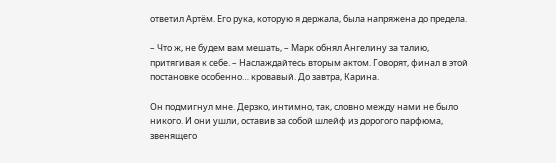ответил Артём. Его рука, которую я держала, была напряжена до предела.

– Что ж, не будем вам мешать, – Марк обнял Ангелину за талию, притягивая к себе. – Наслаждайтесь вторым актом. Говорят, финал в этой постановке особенно… кровавый. До завтра, Карина.

Он подмигнул мне. Дерзко, интимно, так, словно между нами не было никого. И они ушли, оставив за собой шлейф из дорогого парфюма, звенящего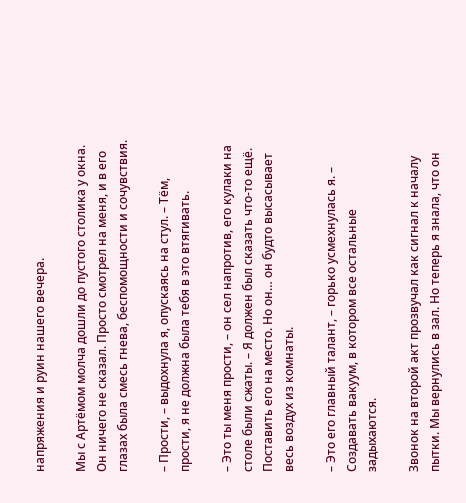напряжения и руин нашего вечера.

Мы с Артёмом молча дошли до пустого столика у окна. Он ничего не сказал. Просто смотрел на меня, и в его глазах была смесь гнева, беспомощности и сочувствия.

– Прости, – выдохнула я, опускаясь на стул. – Тём, прости, я не должна была тебя в это втягивать.

– Это ты меня прости, – он сел напротив, его кулаки на столе были сжаты. – Я должен был сказать что-то ещё. Поставить его на место. Но он… он будто высасывает весь воздух из комнаты.

– Это его главный талант, – горько усмехнулась я. – Создавать вакуум, в котором все остальные задыхаются.

Звонок на второй акт прозвучал как сигнал к началу пытки. Мы вернулись в зал. Но теперь я знала, что он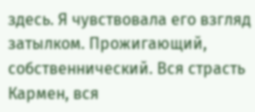здесь. Я чувствовала его взгляд затылком. Прожигающий, собственнический. Вся страсть Кармен, вся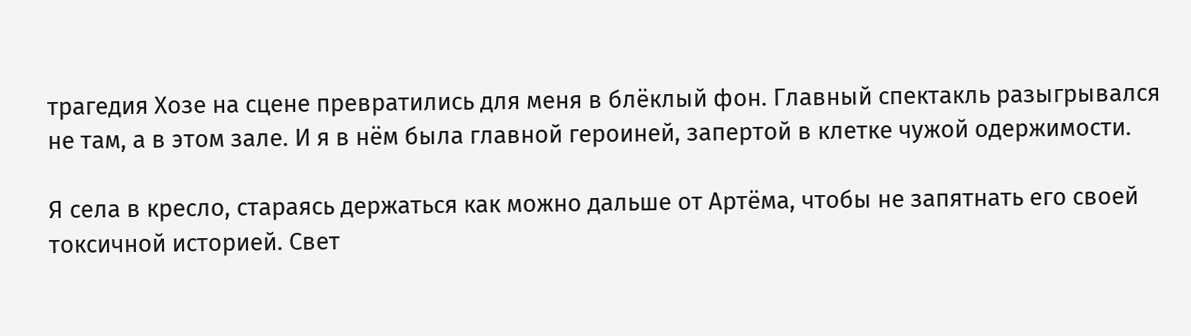трагедия Хозе на сцене превратились для меня в блёклый фон. Главный спектакль разыгрывался не там, а в этом зале. И я в нём была главной героиней, запертой в клетке чужой одержимости.

Я села в кресло, стараясь держаться как можно дальше от Артёма, чтобы не запятнать его своей токсичной историей. Свет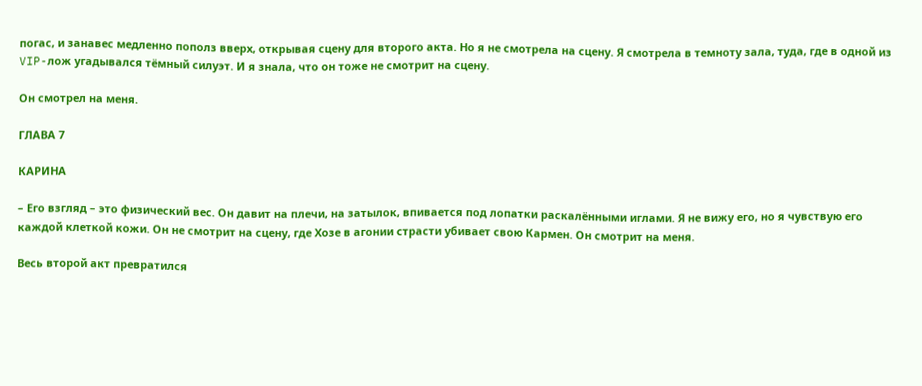погас, и занавес медленно пополз вверх, открывая сцену для второго акта. Но я не смотрела на сцену. Я смотрела в темноту зала, туда, где в одной из VIP-лож угадывался тёмный силуэт. И я знала, что он тоже не смотрит на сцену.

Он смотрел на меня.

ГЛАВА 7

КАРИНА

– Его взгляд – это физический вес. Он давит на плечи, на затылок, впивается под лопатки раскалёнными иглами. Я не вижу его, но я чувствую его каждой клеткой кожи. Он не смотрит на сцену, где Хозе в агонии страсти убивает свою Кармен. Он смотрит на меня.

Весь второй акт превратился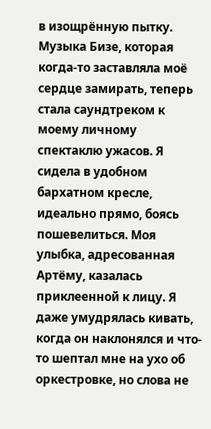в изощрённую пытку. Музыка Бизе, которая когда-то заставляла моё сердце замирать, теперь стала саундтреком к моему личному спектаклю ужасов. Я сидела в удобном бархатном кресле, идеально прямо, боясь пошевелиться. Моя улыбка, адресованная Артёму, казалась приклеенной к лицу. Я даже умудрялась кивать, когда он наклонялся и что-то шептал мне на ухо об оркестровке, но слова не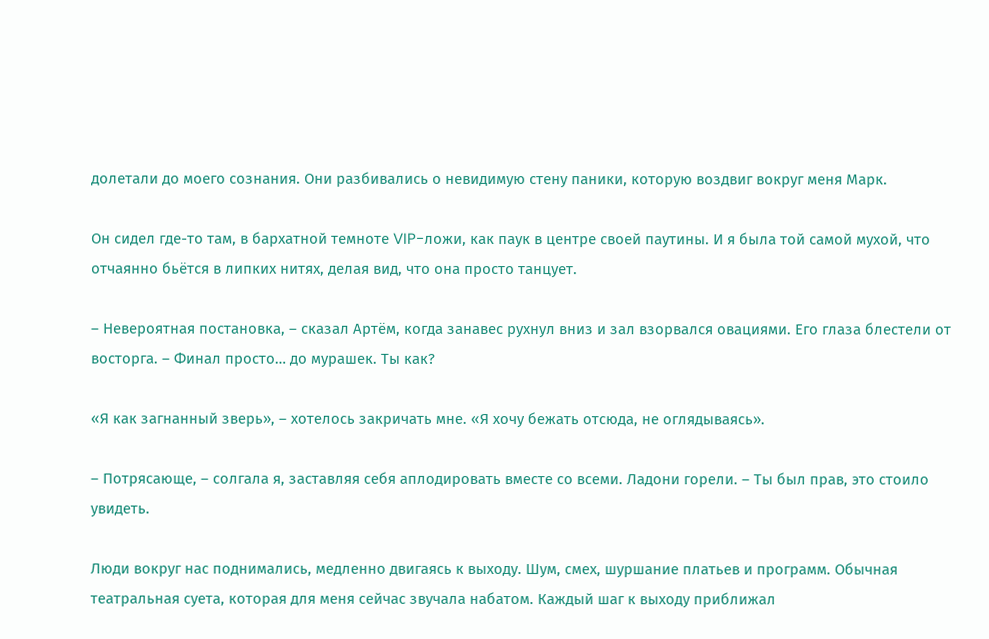долетали до моего сознания. Они разбивались о невидимую стену паники, которую воздвиг вокруг меня Марк.

Он сидел где-то там, в бархатной темноте VIP-ложи, как паук в центре своей паутины. И я была той самой мухой, что отчаянно бьётся в липких нитях, делая вид, что она просто танцует.

– Невероятная постановка, – сказал Артём, когда занавес рухнул вниз и зал взорвался овациями. Его глаза блестели от восторга. – Финал просто… до мурашек. Ты как?

«Я как загнанный зверь», – хотелось закричать мне. «Я хочу бежать отсюда, не оглядываясь».

– Потрясающе, – солгала я, заставляя себя аплодировать вместе со всеми. Ладони горели. – Ты был прав, это стоило увидеть.

Люди вокруг нас поднимались, медленно двигаясь к выходу. Шум, смех, шуршание платьев и программ. Обычная театральная суета, которая для меня сейчас звучала набатом. Каждый шаг к выходу приближал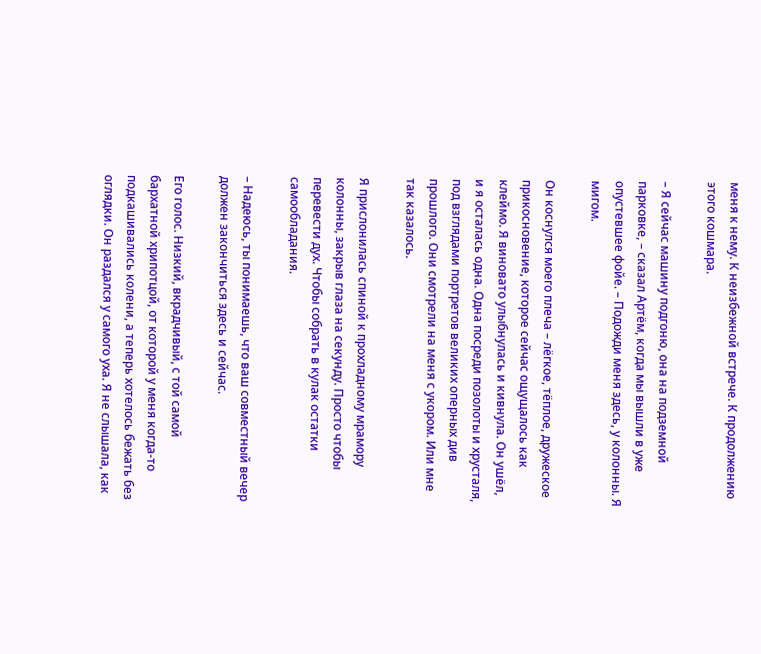меня к нему. К неизбежной встрече. К продолжению этого кошмара.

– Я сейчас машину подгоню, она на подземной парковке, – сказал Артём, когда мы вышли в уже опустевшее фойе. – Подожди меня здесь, у колонны. Я мигом.

Он коснулся моего плеча – лёгкое, тёплое, дружеское прикосновение, которое сейчас ощущалось как клеймо. Я виновато улыбнулась и кивнула. Он ушёл, и я осталась одна. Одна посреди позолоты и хрусталя, под взглядами портретов великих оперных див прошлого. Они смотрели на меня с укором. Или мне так казалось.

Я прислонилась спиной к прохладному мрамору колонны, закрыв глаза на секунду. Просто чтобы перевести дух. Чтобы собрать в кулак остатки самообладания.

– Надеюсь, ты понимаешь, что ваш совместный вечер должен закончиться здесь и сейчас.

Его голос. Низкий, вкрадчивый, с той самой бархатной хрипотцой, от которой у меня когда-то подкашивались колени, а теперь хотелось бежать без оглядки. Он раздался у самого уха. Я не слышала, как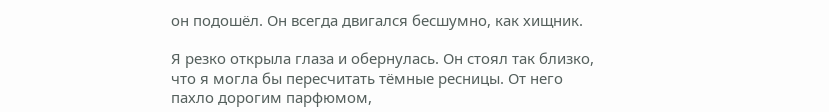он подошёл. Он всегда двигался бесшумно, как хищник.

Я резко открыла глаза и обернулась. Он стоял так близко, что я могла бы пересчитать тёмные ресницы. От него пахло дорогим парфюмом,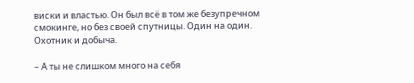виски и властью. Он был всё в том же безупречном смокинге, но без своей спутницы. Один на один. Охотник и добыча.

– А ты не слишком много на себя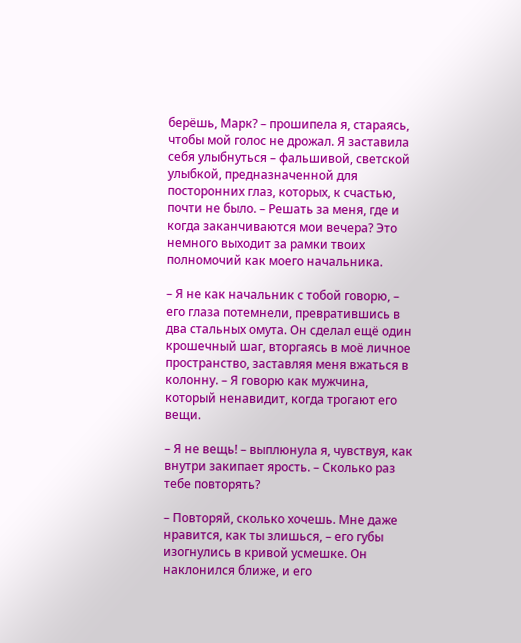берёшь, Марк? – прошипела я, стараясь, чтобы мой голос не дрожал. Я заставила себя улыбнуться – фальшивой, светской улыбкой, предназначенной для посторонних глаз, которых, к счастью, почти не было. – Решать за меня, где и когда заканчиваются мои вечера? Это немного выходит за рамки твоих полномочий как моего начальника.

– Я не как начальник с тобой говорю, – его глаза потемнели, превратившись в два стальных омута. Он сделал ещё один крошечный шаг, вторгаясь в моё личное пространство, заставляя меня вжаться в колонну. – Я говорю как мужчина, который ненавидит, когда трогают его вещи.

– Я не вещь! – выплюнула я, чувствуя, как внутри закипает ярость. – Сколько раз тебе повторять?

– Повторяй, сколько хочешь. Мне даже нравится, как ты злишься, – его губы изогнулись в кривой усмешке. Он наклонился ближе, и его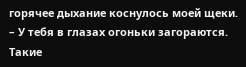горячее дыхание коснулось моей щеки. – У тебя в глазах огоньки загораются. Такие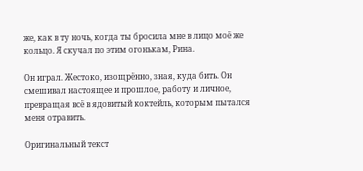же, как в ту ночь, когда ты бросила мне в лицо моё же кольцо. Я скучал по этим огонькам, Рина.

Он играл. Жестоко, изощрённо, зная, куда бить. Он смешивал настоящее и прошлое, работу и личное, превращая всё в ядовитый коктейль, которым пытался меня отравить.

Оригинальный текст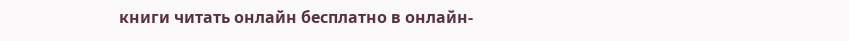книги читать онлайн бесплатно в онлайн-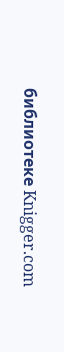библиотеке Knigger.com